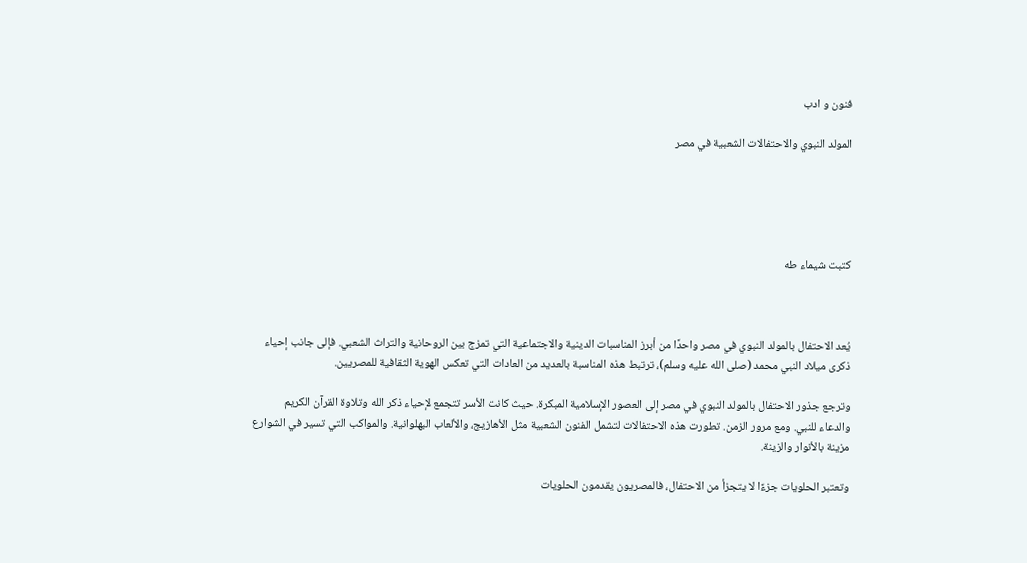فنون و ادب

المولد النبوي والاحتفالات الشعبية في مصر





كتبت شيماء طه



يُعد الاحتفال بالمولد النبوي في مصر واحدًا من أبرز المناسبات الدينية والاجتماعية التي تمزج بين الروحانية والتراث الشعبي. فإلى جانب إحياء ذكرى ميلاد النبي محمد (صلى الله عليه وسلم)، ترتبط هذه المناسبة بالعديد من العادات التي تعكس الهوية الثقافية للمصريين.

وترجع جذور الاحتفال بالمولد النبوي في مصر إلى العصور الإسلامية المبكرة. حيث كانت الأسر تتجمع لإحياء ذكر الله وتلاوة القرآن الكريم والدعاء للنبي. ومع مرور الزمن. تطورت هذه الاحتفالات لتشمل الفنون الشعبية مثل الأهازيج، والألعاب البهلوانية. والمواكب التي تسير في الشوارع مزينة بالأنوار والزينة.

وتعتبر الحلويات جزءًا لا يتجزأ من الاحتفال، فالمصريون يقدمون الحلويات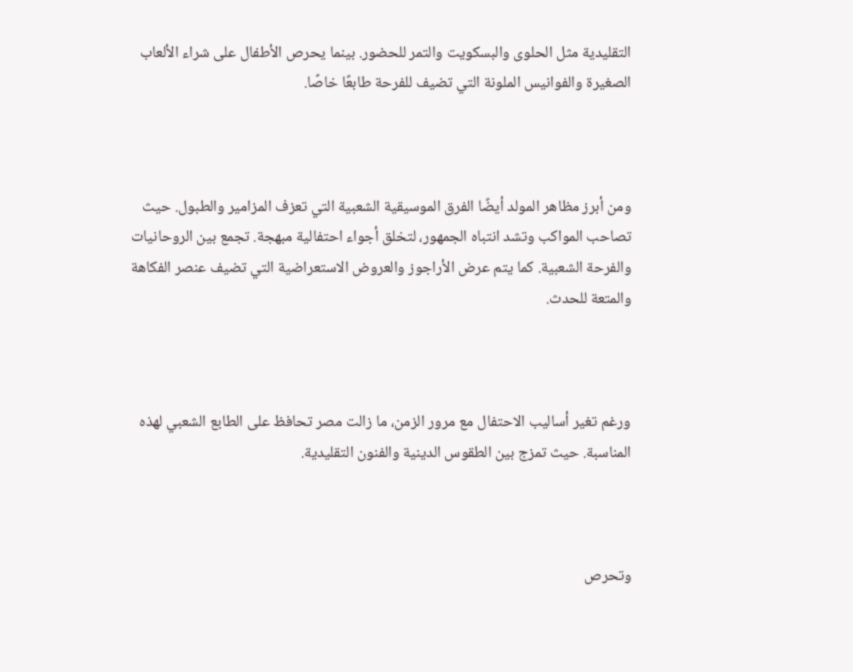التقليدية مثل الحلوى والبسكويت والتمر للحضور. بينما يحرص الأطفال على شراء الألعاب الصغيرة والفوانيس الملونة التي تضيف للفرحة طابعًا خاصًا.



ومن أبرز مظاهر المولد أيضًا الفرق الموسيقية الشعبية التي تعزف المزامير والطبول. حيث تصاحب المواكب وتشد انتباه الجمهور، لتخلق أجواء احتفالية مبهجة. تجمع بين الروحانيات والفرحة الشعبية. كما يتم عرض الأراجوز والعروض الاستعراضية التي تضيف عنصر الفكاهة والمتعة للحدث.



ورغم تغير أساليب الاحتفال مع مرور الزمن، ما زالت مصر تحافظ على الطابع الشعبي لهذه المناسبة. حيث تمزج بين الطقوس الدينية والفنون التقليدية.



وتحرص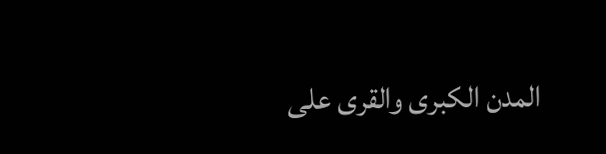المدن الكبرى والقرى على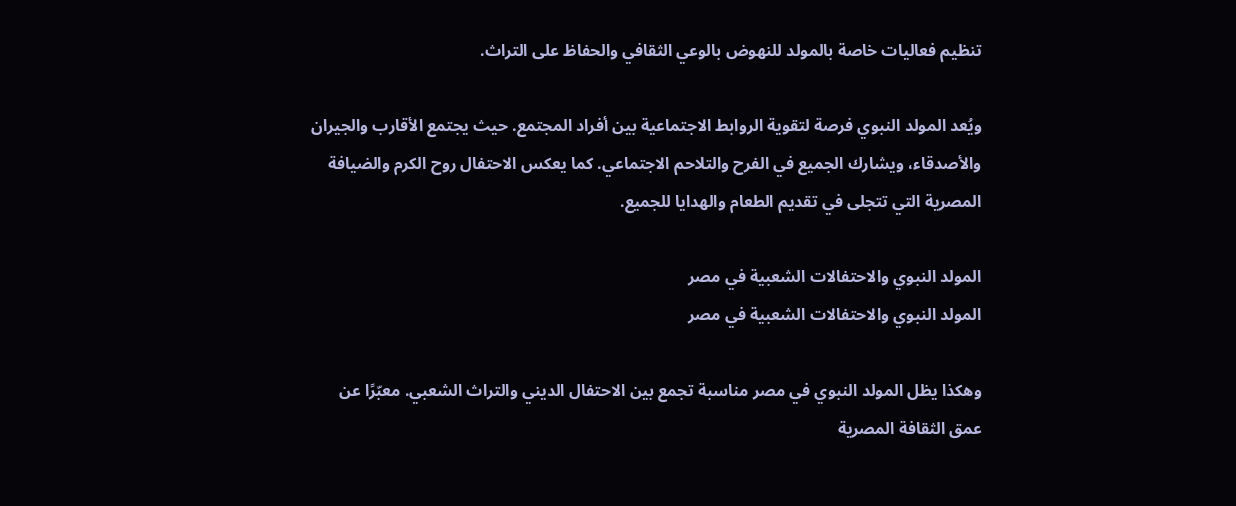تنظيم فعاليات خاصة بالمولد للنهوض بالوعي الثقافي والحفاظ على التراث.

ويُعد المولد النبوي فرصة لتقوية الروابط الاجتماعية بين أفراد المجتمع. حيث يجتمع الأقارب والجيران والأصدقاء، ويشارك الجميع في الفرح والتلاحم الاجتماعي. كما يعكس الاحتفال روح الكرم والضيافة المصرية التي تتجلى في تقديم الطعام والهدايا للجميع.

المولد النبوي والاحتفالات الشعبية في مصر
المولد النبوي والاحتفالات الشعبية في مصر

وهكذا يظل المولد النبوي في مصر مناسبة تجمع بين الاحتفال الديني والتراث الشعبي. معبّرًا عن عمق الثقافة المصرية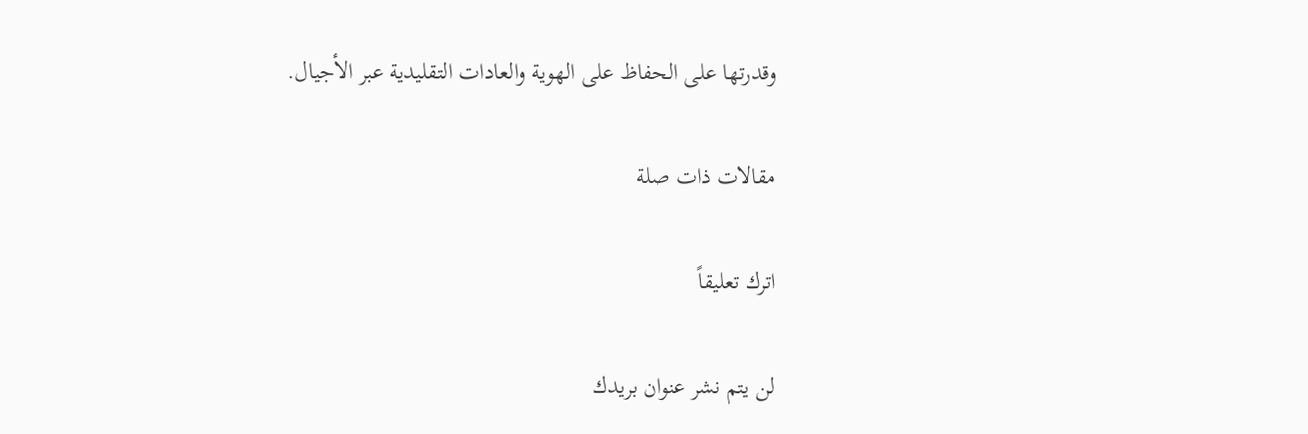وقدرتها على الحفاظ على الهوية والعادات التقليدية عبر الأجيال.

مقالات ذات صلة

اترك تعليقاً

لن يتم نشر عنوان بريدك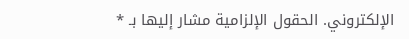الإلكتروني. الحقول الإلزامية مشار إليها بـ *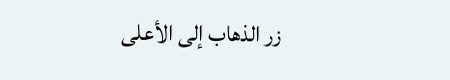زر الذهاب إلى الأعلى